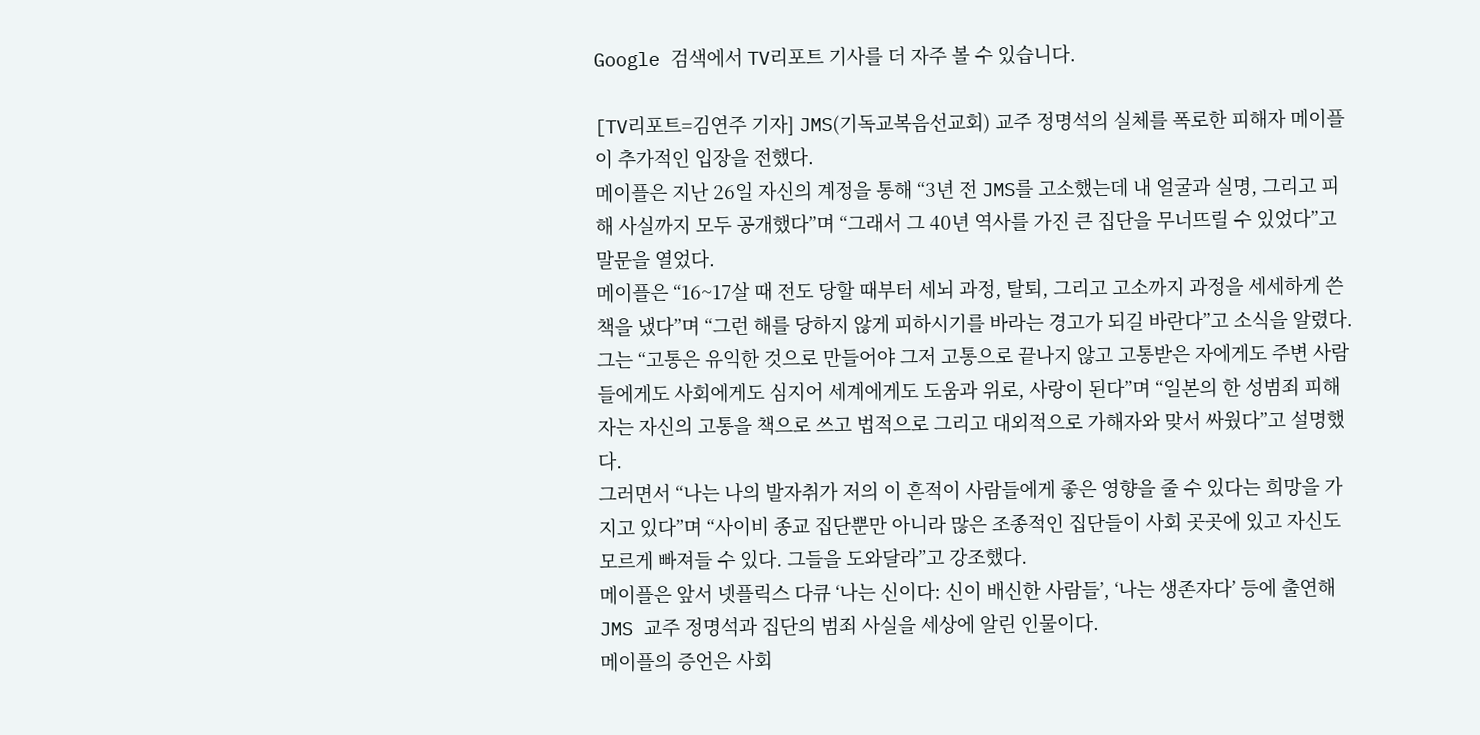Google 검색에서 TV리포트 기사를 더 자주 볼 수 있습니다.

[TV리포트=김연주 기자] JMS(기독교복음선교회) 교주 정명석의 실체를 폭로한 피해자 메이플이 추가적인 입장을 전했다.
메이플은 지난 26일 자신의 계정을 통해 “3년 전 JMS를 고소했는데 내 얼굴과 실명, 그리고 피해 사실까지 모두 공개했다”며 “그래서 그 40년 역사를 가진 큰 집단을 무너뜨릴 수 있었다”고 말문을 열었다.
메이플은 “16~17살 때 전도 당할 때부터 세뇌 과정, 탈퇴, 그리고 고소까지 과정을 세세하게 쓴 책을 냈다”며 “그런 해를 당하지 않게 피하시기를 바라는 경고가 되길 바란다”고 소식을 알렸다.
그는 “고통은 유익한 것으로 만들어야 그저 고통으로 끝나지 않고 고통받은 자에게도 주변 사람들에게도 사회에게도 심지어 세계에게도 도움과 위로, 사랑이 된다”며 “일본의 한 성범죄 피해자는 자신의 고통을 책으로 쓰고 법적으로 그리고 대외적으로 가해자와 맞서 싸웠다”고 설명했다.
그러면서 “나는 나의 발자취가 저의 이 흔적이 사람들에게 좋은 영향을 줄 수 있다는 희망을 가지고 있다”며 “사이비 종교 집단뿐만 아니라 많은 조종적인 집단들이 사회 곳곳에 있고 자신도 모르게 빠져들 수 있다. 그들을 도와달라”고 강조했다.
메이플은 앞서 넷플릭스 다큐 ‘나는 신이다: 신이 배신한 사람들’, ‘나는 생존자다’ 등에 출연해 JMS 교주 정명석과 집단의 범죄 사실을 세상에 알린 인물이다.
메이플의 증언은 사회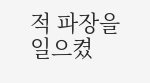적 파장을 일으켰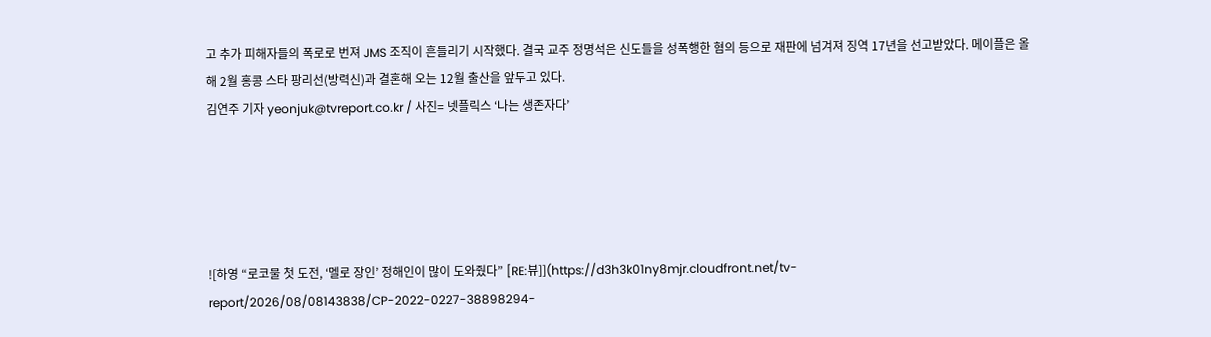고 추가 피해자들의 폭로로 번져 JMS 조직이 흔들리기 시작했다. 결국 교주 정명석은 신도들을 성폭행한 혐의 등으로 재판에 넘겨져 징역 17년을 선고받았다. 메이플은 올해 2월 홍콩 스타 팡리선(방력신)과 결혼해 오는 12월 출산을 앞두고 있다.
김연주 기자 yeonjuk@tvreport.co.kr / 사진= 넷플릭스 ‘나는 생존자다’





![하영 “로코물 첫 도전, ‘멜로 장인’ 정해인이 많이 도와줬다” [RE:뷰]](https://d3h3k01ny8mjr.cloudfront.net/tv-report/2026/08/08143838/CP-2022-0227-38898294-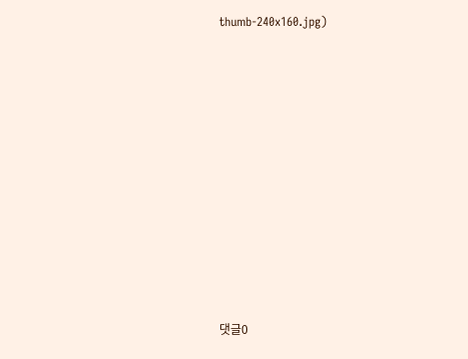thumb-240x160.jpg)













댓글0